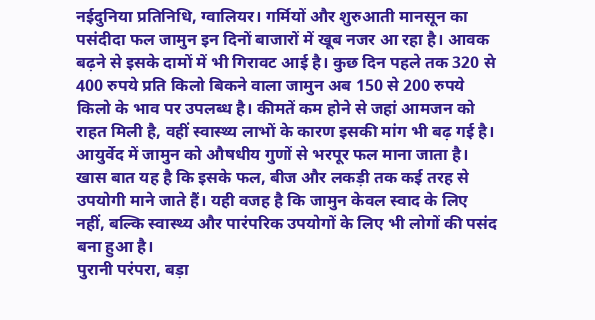नईदुनिया प्रतिनिधि, ग्वालियर। गर्मियों और शुरुआती मानसून का पसंदीदा फल जामुन इन दिनों बाजारों में खूब नजर आ रहा है। आवक बढ़ने से इसके दामों में भी गिरावट आई है। कुछ दिन पहले तक 320 से 400 रुपये प्रति किलो बिकने वाला जामुन अब 150 से 200 रुपये किलो के भाव पर उपलब्ध है। कीमतें कम होने से जहां आमजन को राहत मिली है, वहीं स्वास्थ्य लाभों के कारण इसकी मांग भी बढ़ गई है।
आयुर्वेद में जामुन को औषधीय गुणों से भरपूर फल माना जाता है। खास बात यह है कि इसके फल, बीज और लकड़ी तक कई तरह से उपयोगी माने जाते हैं। यही वजह है कि जामुन केवल स्वाद के लिए नहीं, बल्कि स्वास्थ्य और पारंपरिक उपयोगों के लिए भी लोगों की पसंद बना हुआ है।
पुरानी परंपरा, बड़ा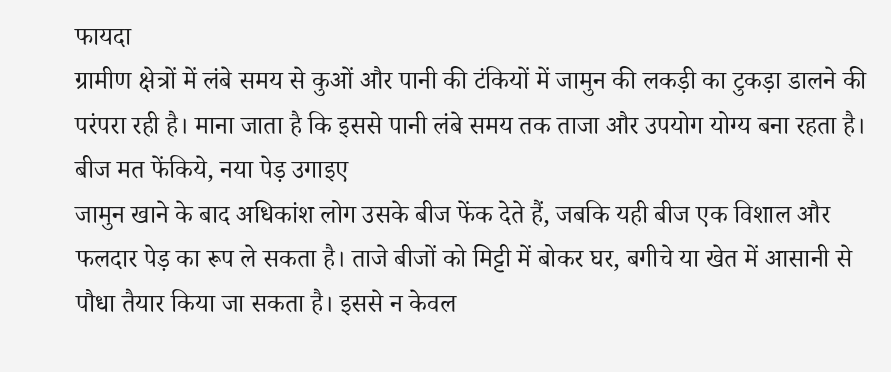फायदा
ग्रामीण क्षेत्रों में लंबे समय से कुओं और पानी की टंकियों में जामुन की लकड़ी का टुकड़ा डालने की परंपरा रही है। माना जाता है कि इससे पानी लंबे समय तक ताजा और उपयोग योग्य बना रहता है।
बीज मत फेंकिये, नया पेड़ उगाइए
जामुन खाने के बाद अधिकांश लोग उसके बीज फेंक देते हैं, जबकि यही बीज एक विशाल और फलदार पेड़ का रूप ले सकता है। ताजे बीजों को मिट्टी में बोकर घर, बगीचे या खेत में आसानी से पौधा तैयार किया जा सकता है। इससे न केवल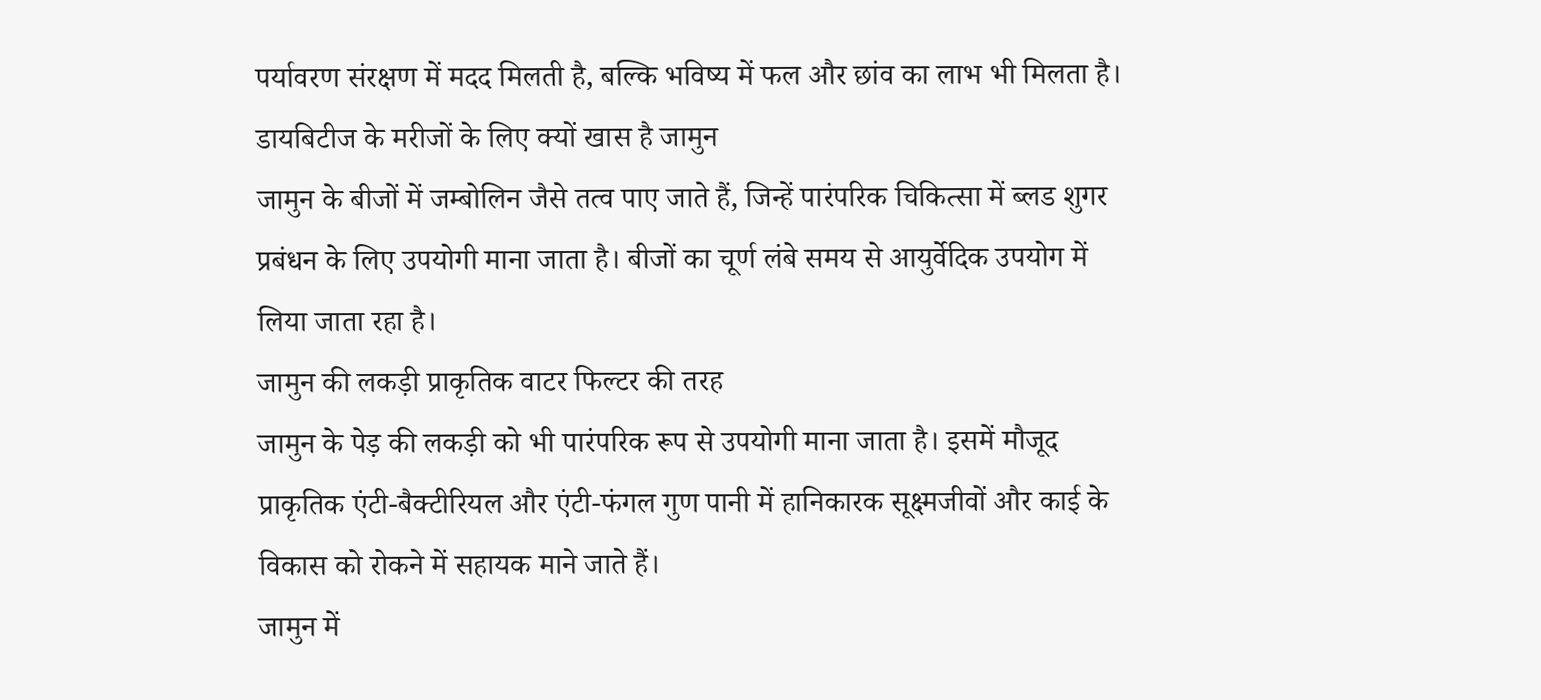पर्यावरण संरक्षण में मदद मिलती है, बल्कि भविष्य में फल और छांव का लाभ भी मिलता है।
डायबिटीज के मरीजों के लिए क्यों खास है जामुन
जामुन के बीजों में जम्बोलिन जैसे तत्व पाए जाते हैं, जिन्हें पारंपरिक चिकित्सा में ब्लड शुगर प्रबंधन के लिए उपयोगी माना जाता है। बीजों का चूर्ण लंबे समय से आयुर्वेदिक उपयोग में लिया जाता रहा है।
जामुन की लकड़ी प्राकृतिक वाटर फिल्टर की तरह
जामुन के पेड़ की लकड़ी को भी पारंपरिक रूप से उपयोगी माना जाता है। इसमें मौजूद प्राकृतिक एंटी-बैक्टीरियल और एंटी-फंगल गुण पानी में हानिकारक सूक्ष्मजीवों और काई के विकास को रोकने में सहायक माने जाते हैं।
जामुन में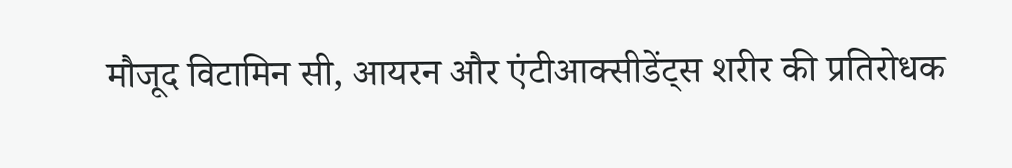मौजूद विटामिन सी, आयरन और एंटीआक्सीडेंट्स शरीर की प्रतिरोधक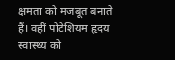क्षमता को मजबूत बनाते हैं। वहीं पोटेशियम हृदय स्वास्थ्य को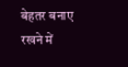बेहतर बनाए रखने में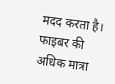मदद करता है। फाइबर की अधिक मात्रा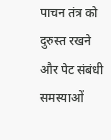पाचन तंत्र को दुरुस्त रखने और पेट संबंधी समस्याओं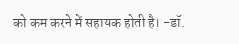को कम करने में सहायक होती है। -डॉ.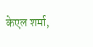केएल शर्मा,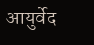आयुर्वेद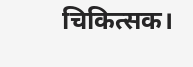चिकित्सक।